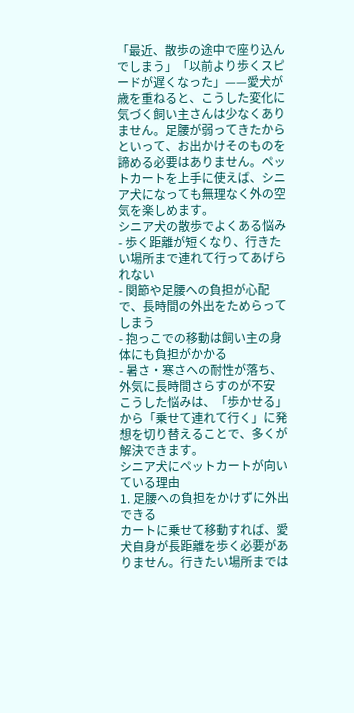「最近、散歩の途中で座り込んでしまう」「以前より歩くスピードが遅くなった」——愛犬が歳を重ねると、こうした変化に気づく飼い主さんは少なくありません。足腰が弱ってきたからといって、お出かけそのものを諦める必要はありません。ペットカートを上手に使えば、シニア犬になっても無理なく外の空気を楽しめます。
シニア犬の散歩でよくある悩み
- 歩く距離が短くなり、行きたい場所まで連れて行ってあげられない
- 関節や足腰への負担が心配で、長時間の外出をためらってしまう
- 抱っこでの移動は飼い主の身体にも負担がかかる
- 暑さ・寒さへの耐性が落ち、外気に長時間さらすのが不安
こうした悩みは、「歩かせる」から「乗せて連れて行く」に発想を切り替えることで、多くが解決できます。
シニア犬にペットカートが向いている理由
1. 足腰への負担をかけずに外出できる
カートに乗せて移動すれば、愛犬自身が長距離を歩く必要がありません。行きたい場所までは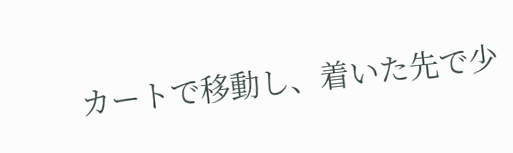カートで移動し、着いた先で少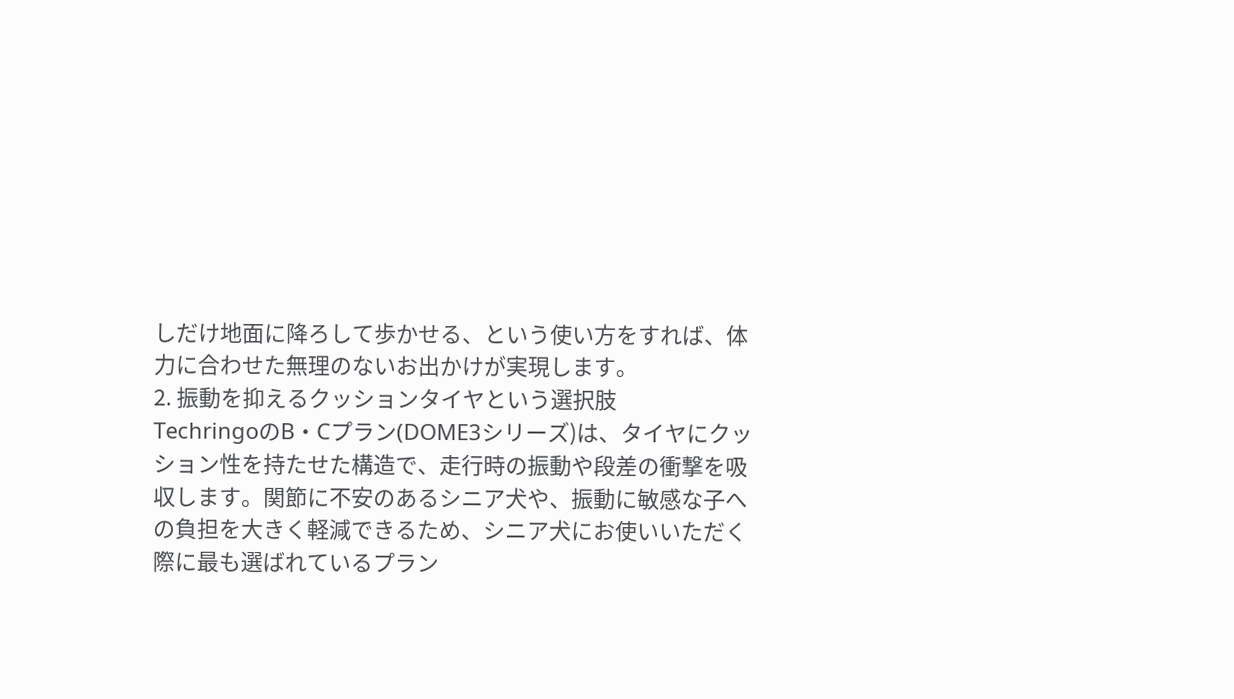しだけ地面に降ろして歩かせる、という使い方をすれば、体力に合わせた無理のないお出かけが実現します。
2. 振動を抑えるクッションタイヤという選択肢
TechringoのB・Cプラン(DOME3シリーズ)は、タイヤにクッション性を持たせた構造で、走行時の振動や段差の衝撃を吸収します。関節に不安のあるシニア犬や、振動に敏感な子への負担を大きく軽減できるため、シニア犬にお使いいただく際に最も選ばれているプラン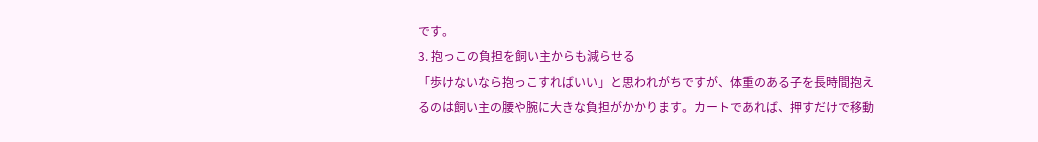です。
3. 抱っこの負担を飼い主からも減らせる
「歩けないなら抱っこすればいい」と思われがちですが、体重のある子を長時間抱えるのは飼い主の腰や腕に大きな負担がかかります。カートであれば、押すだけで移動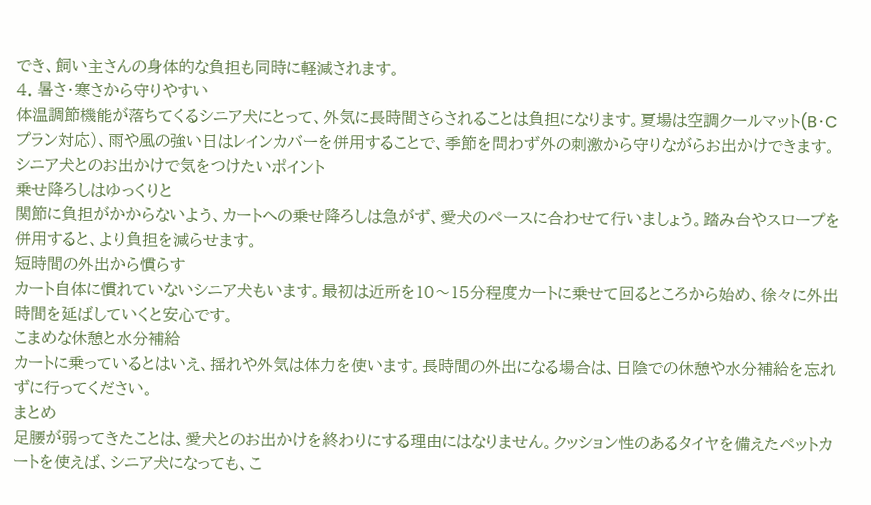でき、飼い主さんの身体的な負担も同時に軽減されます。
4. 暑さ・寒さから守りやすい
体温調節機能が落ちてくるシニア犬にとって、外気に長時間さらされることは負担になります。夏場は空調クールマット(B・Cプラン対応)、雨や風の強い日はレインカバーを併用することで、季節を問わず外の刺激から守りながらお出かけできます。
シニア犬とのお出かけで気をつけたいポイント
乗せ降ろしはゆっくりと
関節に負担がかからないよう、カートへの乗せ降ろしは急がず、愛犬のペースに合わせて行いましょう。踏み台やスロープを併用すると、より負担を減らせます。
短時間の外出から慣らす
カート自体に慣れていないシニア犬もいます。最初は近所を10〜15分程度カートに乗せて回るところから始め、徐々に外出時間を延ばしていくと安心です。
こまめな休憩と水分補給
カートに乗っているとはいえ、揺れや外気は体力を使います。長時間の外出になる場合は、日陰での休憩や水分補給を忘れずに行ってください。
まとめ
足腰が弱ってきたことは、愛犬とのお出かけを終わりにする理由にはなりません。クッション性のあるタイヤを備えたペットカートを使えば、シニア犬になっても、こ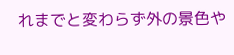れまでと変わらず外の景色や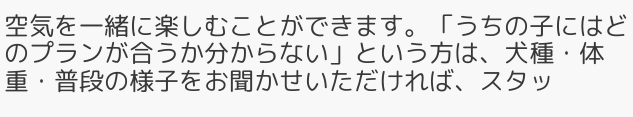空気を一緒に楽しむことができます。「うちの子にはどのプランが合うか分からない」という方は、犬種・体重・普段の様子をお聞かせいただければ、スタッ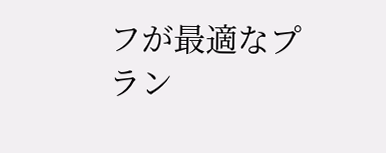フが最適なプラン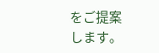をご提案します。